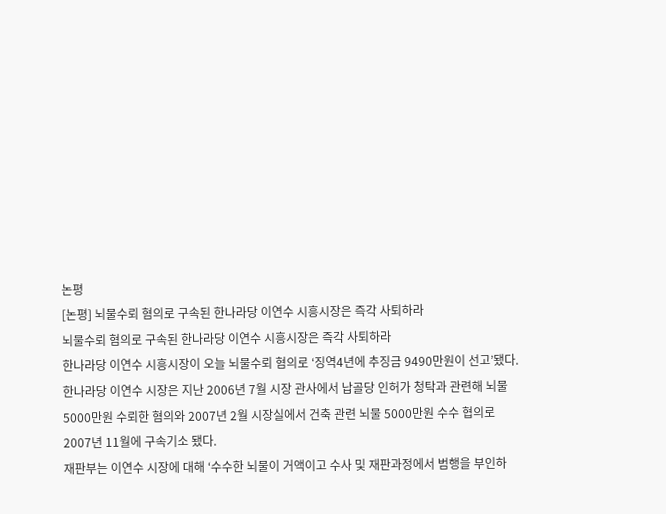논평
[논평] 뇌물수뢰 혐의로 구속된 한나라당 이연수 시흥시장은 즉각 사퇴하라
뇌물수뢰 혐의로 구속된 한나라당 이연수 시흥시장은 즉각 사퇴하라
한나라당 이연수 시흥시장이 오늘 뇌물수뢰 혐의로 ‘징역4년에 추징금 9490만원이 선고’됐다.
한나라당 이연수 시장은 지난 2006년 7월 시장 관사에서 납골당 인허가 청탁과 관련해 뇌물 5000만원 수뢰한 혐의와 2007년 2월 시장실에서 건축 관련 뇌물 5000만원 수수 협의로 2007년 11월에 구속기소 됐다.
재판부는 이연수 시장에 대해 ‘수수한 뇌물이 거액이고 수사 및 재판과정에서 범행을 부인하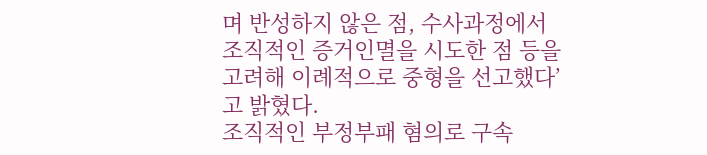며 반성하지 않은 점, 수사과정에서 조직적인 증거인멸을 시도한 점 등을 고려해 이례적으로 중형을 선고했다’고 밝혔다.
조직적인 부정부패 혐의로 구속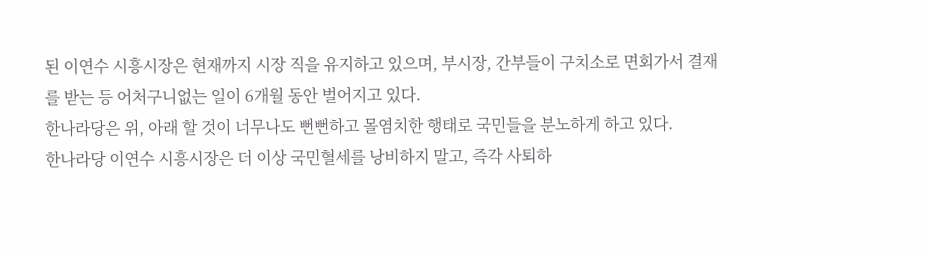된 이연수 시흥시장은 현재까지 시장 직을 유지하고 있으며, 부시장, 간부들이 구치소로 면회가서 결재를 받는 등 어처구니없는 일이 6개월 동안 벌어지고 있다.
한나라당은 위, 아래 할 것이 너무나도 뻔뻔하고 몰염치한 행태로 국민들을 분노하게 하고 있다.
한나라당 이연수 시흥시장은 더 이상 국민혈세를 낭비하지 말고, 즉각 사퇴하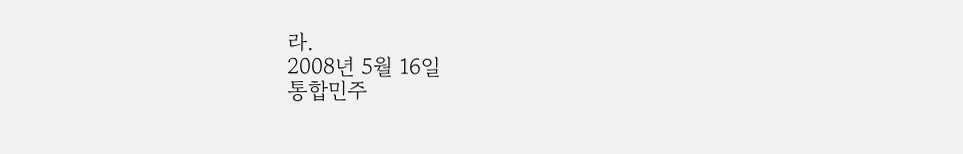라.
2008년 5월 16일
통합민주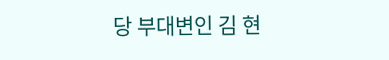당 부대변인 김 현